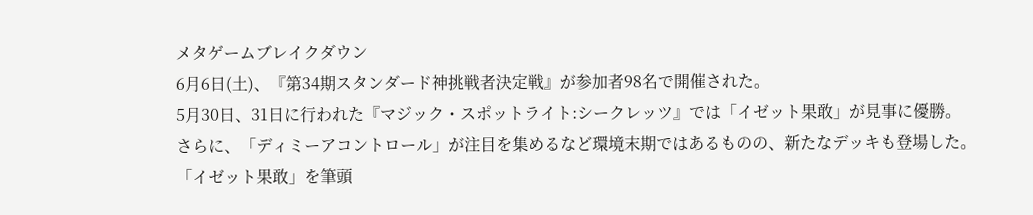メタゲームブレイクダウン
6月6日(土)、『第34期スタンダード神挑戦者決定戦』が参加者98名で開催された。
5月30日、31日に行われた『マジック・スポットライト:シークレッツ』では「イゼット果敢」が見事に優勝。
さらに、「ディミーアコントロール」が注目を集めるなど環境末期ではあるものの、新たなデッキも登場した。
「イゼット果敢」を筆頭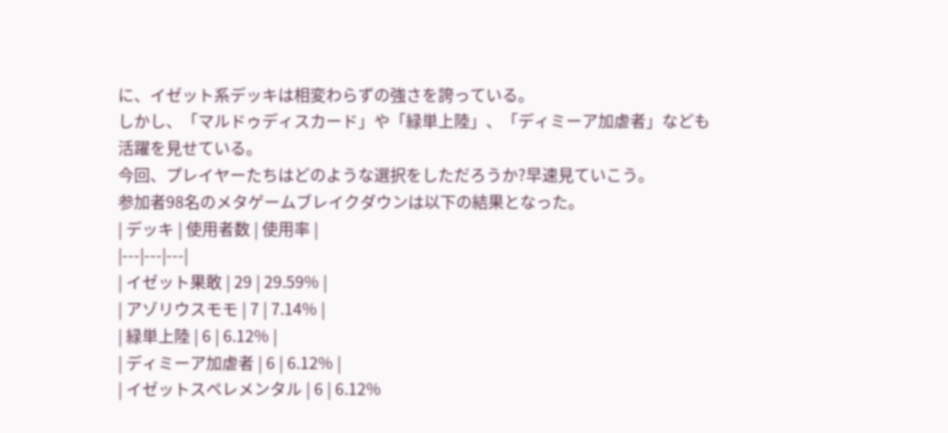に、イゼット系デッキは相変わらずの強さを誇っている。
しかし、「マルドゥディスカード」や「緑単上陸」、「ディミーア加虐者」なども活躍を見せている。
今回、プレイヤーたちはどのような選択をしただろうか?早速見ていこう。
参加者98名のメタゲームブレイクダウンは以下の結果となった。
| デッキ | 使用者数 | 使用率 |
|---|---|---|
| イゼット果敢 | 29 | 29.59% |
| アゾリウスモモ | 7 | 7.14% |
| 緑単上陸 | 6 | 6.12% |
| ディミーア加虐者 | 6 | 6.12% |
| イゼットスペレメンタル | 6 | 6.12%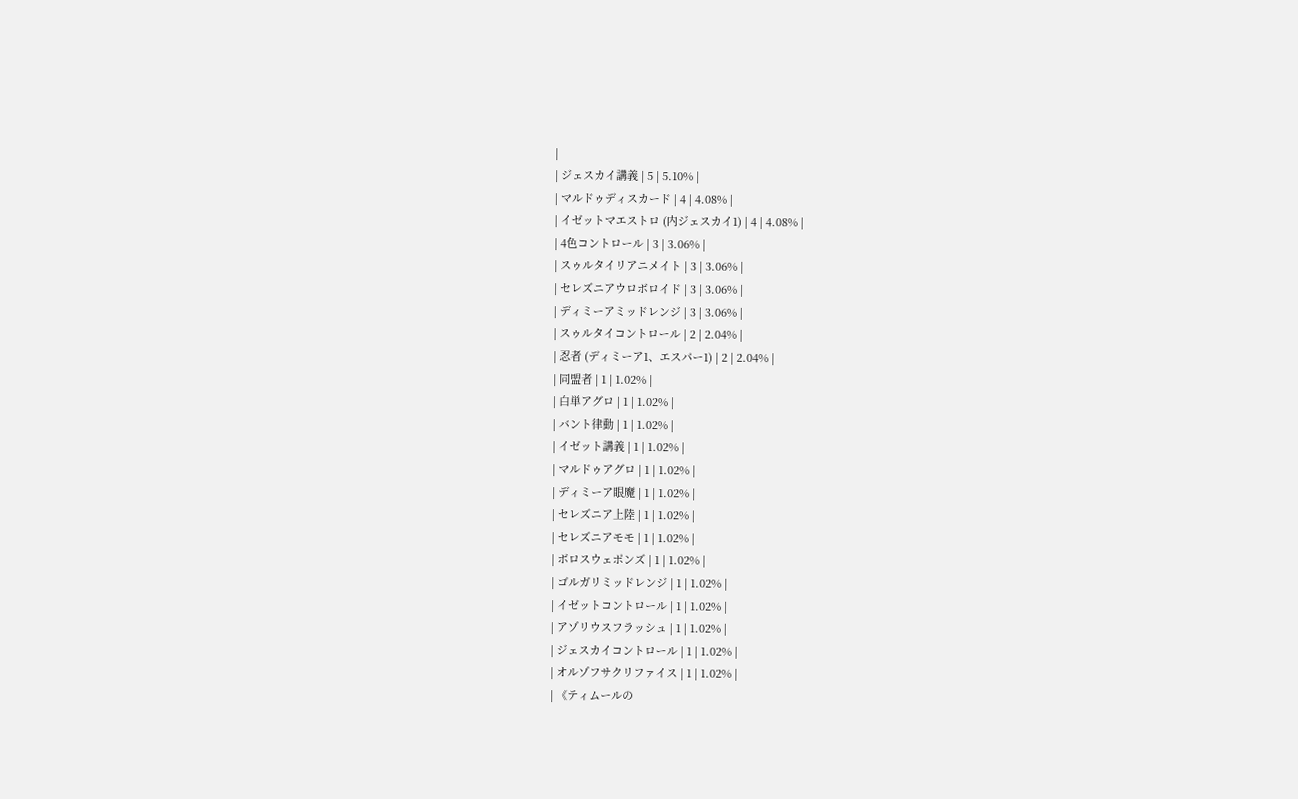|
| ジェスカイ講義 | 5 | 5.10% |
| マルドゥディスカード | 4 | 4.08% |
| イゼットマエストロ (内ジェスカイ1) | 4 | 4.08% |
| 4色コントロール | 3 | 3.06% |
| スゥルタイリアニメイト | 3 | 3.06% |
| セレズニアウロボロイド | 3 | 3.06% |
| ディミーアミッドレンジ | 3 | 3.06% |
| スゥルタイコントロール | 2 | 2.04% |
| 忍者 (ディミーア1、エスパー1) | 2 | 2.04% |
| 同盟者 | 1 | 1.02% |
| 白単アグロ | 1 | 1.02% |
| バント律動 | 1 | 1.02% |
| イゼット講義 | 1 | 1.02% |
| マルドゥアグロ | 1 | 1.02% |
| ディミーア眼魔 | 1 | 1.02% |
| セレズニア上陸 | 1 | 1.02% |
| セレズニアモモ | 1 | 1.02% |
| ボロスウェポンズ | 1 | 1.02% |
| ゴルガリミッドレンジ | 1 | 1.02% |
| イゼットコントロール | 1 | 1.02% |
| アゾリウスフラッシュ | 1 | 1.02% |
| ジェスカイコントロール | 1 | 1.02% |
| オルゾフサクリファイス | 1 | 1.02% |
| 《ティムールの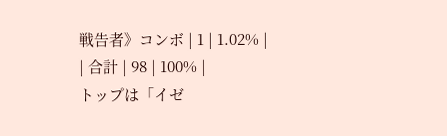戦告者》コンボ | 1 | 1.02% |
| 合計 | 98 | 100% |
トップは「イゼ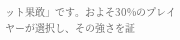ット果敢」です。およそ30%のプレイヤーが選択し、その強さを証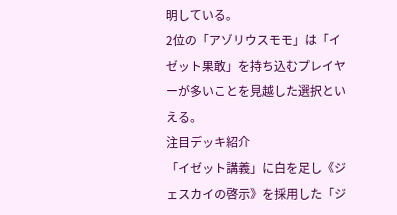明している。
2位の「アゾリウスモモ」は「イゼット果敢」を持ち込むプレイヤーが多いことを見越した選択といえる。
注目デッキ紹介
「イゼット講義」に白を足し《ジェスカイの啓示》を採用した「ジ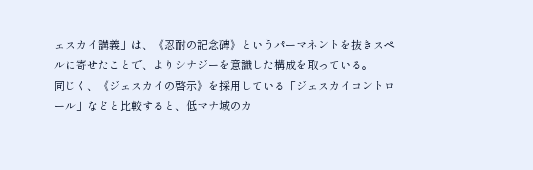ェスカイ講義」は、《忍耐の記念碑》というパーマネントを抜きスペルに寄せたことで、よりシナジーを意識した構成を取っている。
同じく、《ジェスカイの啓示》を採用している「ジェスカイコントロール」などと比較すると、低マナ域のカ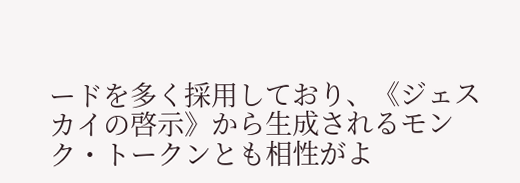ードを多く採用しており、《ジェスカイの啓示》から生成されるモンク・トークンとも相性がよ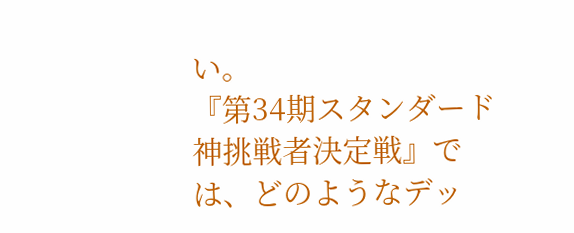い。
『第34期スタンダード神挑戦者決定戦』では、どのようなデッ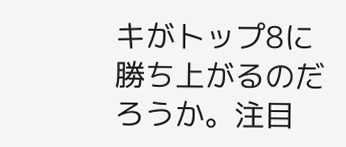キがトップ8に勝ち上がるのだろうか。注目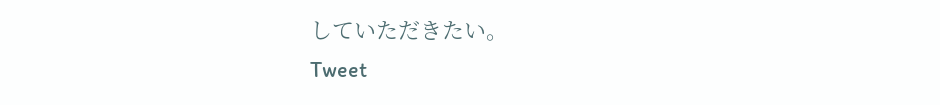していただきたい。
Tweet